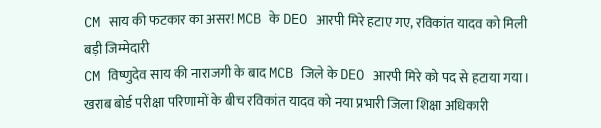CM साय की फटकार का असर! MCB के DEO आरपी मिरे हटाए गए, रविकांत यादव को मिली बड़ी जिम्मेदारी
CM विष्णुदेव साय की नाराजगी के बाद MCB जिले के DEO आरपी मिरे को पद से हटाया गया। खराब बोर्ड परीक्षा परिणामों के बीच रविकांत यादव को नया प्रभारी जिला शिक्षा अधिकारी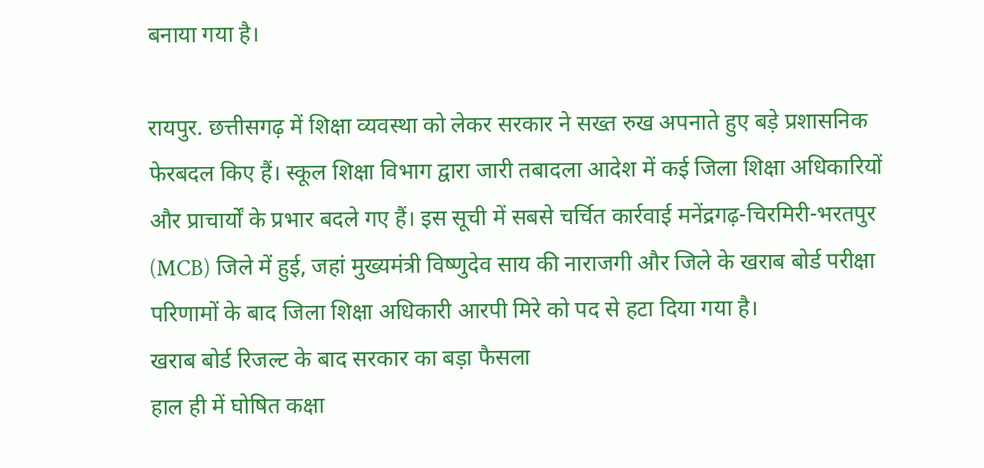बनाया गया है।

रायपुर. छत्तीसगढ़ में शिक्षा व्यवस्था को लेकर सरकार ने सख्त रुख अपनाते हुए बड़े प्रशासनिक फेरबदल किए हैं। स्कूल शिक्षा विभाग द्वारा जारी तबादला आदेश में कई जिला शिक्षा अधिकारियों और प्राचार्यों के प्रभार बदले गए हैं। इस सूची में सबसे चर्चित कार्रवाई मनेंद्रगढ़-चिरमिरी-भरतपुर (MCB) जिले में हुई, जहां मुख्यमंत्री विष्णुदेव साय की नाराजगी और जिले के खराब बोर्ड परीक्षा परिणामों के बाद जिला शिक्षा अधिकारी आरपी मिरे को पद से हटा दिया गया है।
खराब बोर्ड रिजल्ट के बाद सरकार का बड़ा फैसला
हाल ही में घोषित कक्षा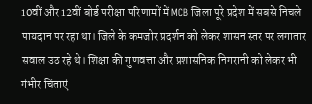10वीं और 12वीं बोर्ड परीक्षा परिणामों में MCB जिला पूरे प्रदेश में सबसे निचले पायदान पर रहा था। जिले के कमजोर प्रदर्शन को लेकर शासन स्तर पर लगातार सवाल उठ रहे थे। शिक्षा की गुणवत्ता और प्रशासनिक निगरानी को लेकर भी गंभीर चिंताएं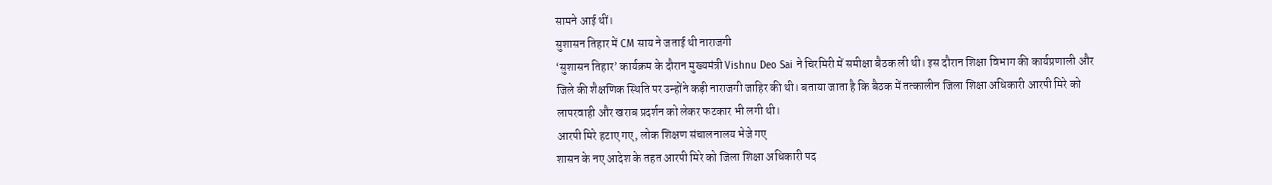सामने आई थीं।
सुशासन तिहार में CM साय ने जताई थी नाराजगी
‘सुशासन तिहार’ कार्यक्रम के दौरान मुख्यमंत्री Vishnu Deo Sai ने चिरमिरी में समीक्षा बैठक ली थी। इस दौरान शिक्षा विभाग की कार्यप्रणाली और जिले की शैक्षणिक स्थिति पर उन्होंने कड़ी नाराजगी जाहिर की थी। बताया जाता है कि बैठक में तत्कालीन जिला शिक्षा अधिकारी आरपी मिरे को लापरवाही और खराब प्रदर्शन को लेकर फटकार भी लगी थी।
आरपी मिरे हटाए गए, लोक शिक्षण संचालनालय भेजे गए
शासन के नए आदेश के तहत आरपी मिरे को जिला शिक्षा अधिकारी पद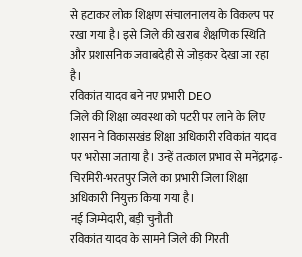से हटाकर लोक शिक्षण संचालनालय के विकल्प पर रखा गया है। इसे जिले की खराब शैक्षणिक स्थिति और प्रशासनिक जवाबदेही से जोड़कर देखा जा रहा है।
रविकांत यादव बने नए प्रभारी DEO
जिले की शिक्षा व्यवस्था को पटरी पर लाने के लिए शासन ने विकासखंड शिक्षा अधिकारी रविकांत यादव पर भरोसा जताया है। उन्हें तत्काल प्रभाव से मनेंद्रगढ़-चिरमिरी-भरतपुर जिले का प्रभारी जिला शिक्षा अधिकारी नियुक्त किया गया है।
नई जिम्मेदारी, बड़ी चुनौती
रविकांत यादव के सामने जिले की गिरती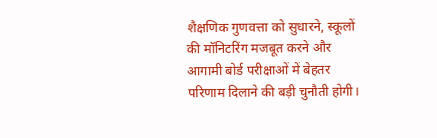शैक्षणिक गुणवत्ता को सुधारने, स्कूलों की मॉनिटरिंग मजबूत करने और आगामी बोर्ड परीक्षाओं में बेहतर परिणाम दिलाने की बड़ी चुनौती होगी।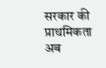सरकार की प्राथमिकता अब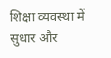शिक्षा व्यवस्था में सुधार और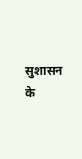सुशासन के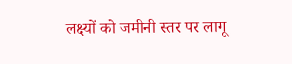लक्ष्यों को जमीनी स्तर पर लागू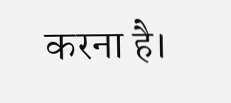करना है।